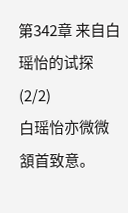第342章 来自白瑶怡的试探(2/2)
白瑶怡亦微微頷首致意。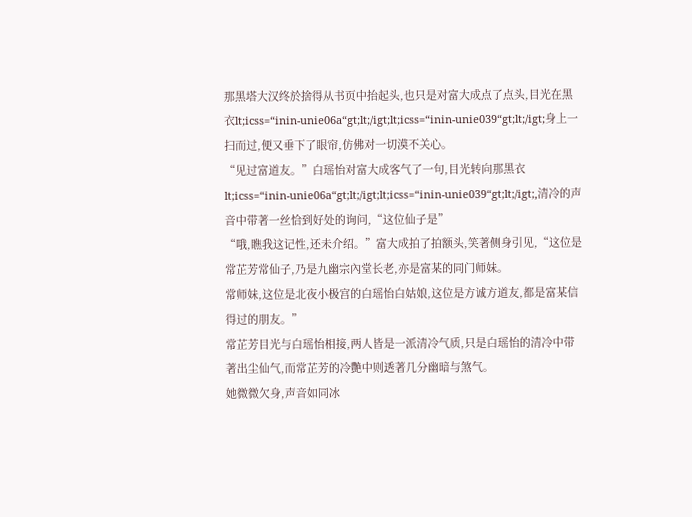那黑塔大汉终於捨得从书页中抬起头,也只是对富大成点了点头,目光在黑衣lt;icss=“inin-unie06a“gt;lt;/igt;lt;icss=“inin-unie039“gt;lt;/igt;身上一扫而过,便又垂下了眼帘,仿佛对一切漠不关心。
“见过富道友。”白瑶怡对富大成客气了一句,目光转向那黑衣lt;icss=“inin-unie06a“gt;lt;/igt;lt;icss=“inin-unie039“gt;lt;/igt;,清冷的声音中带著一丝恰到好处的询问,“这位仙子是”
“哦,瞧我这记性,还未介绍。”富大成拍了拍额头,笑著侧身引见,“这位是常芷芳常仙子,乃是九幽宗內堂长老,亦是富某的同门师妹。
常师妹,这位是北夜小极宫的白瑶怡白姑娘,这位是方诚方道友,都是富某信得过的朋友。”
常芷芳目光与白瑶怡相接,两人皆是一派清冷气质,只是白瑶怡的清冷中带著出尘仙气,而常芷芳的冷艷中则透著几分幽暗与煞气。
她微微欠身,声音如同冰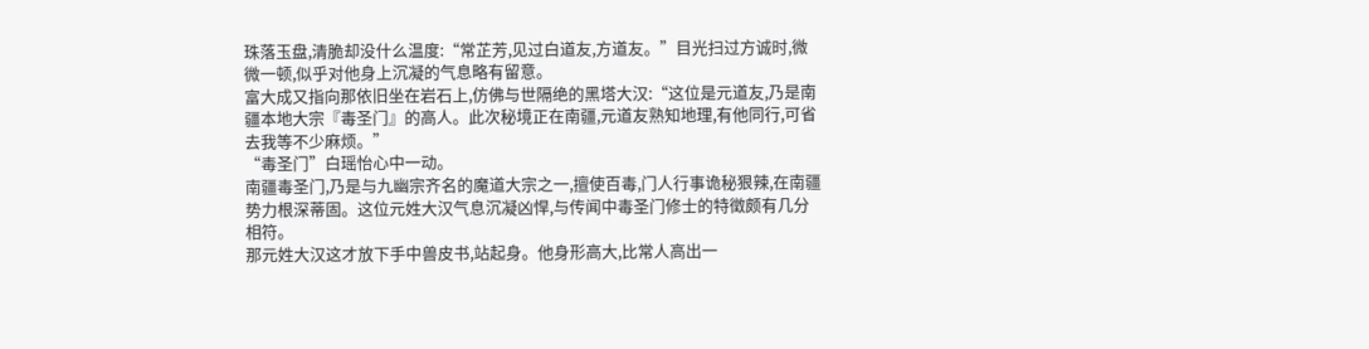珠落玉盘,清脆却没什么温度:“常芷芳,见过白道友,方道友。”目光扫过方诚时,微微一顿,似乎对他身上沉凝的气息略有留意。
富大成又指向那依旧坐在岩石上,仿佛与世隔绝的黑塔大汉:“这位是元道友,乃是南疆本地大宗『毒圣门』的高人。此次秘境正在南疆,元道友熟知地理,有他同行,可省去我等不少麻烦。”
“毒圣门”白瑶怡心中一动。
南疆毒圣门,乃是与九幽宗齐名的魔道大宗之一,擅使百毒,门人行事诡秘狠辣,在南疆势力根深蒂固。这位元姓大汉气息沉凝凶悍,与传闻中毒圣门修士的特徵颇有几分相符。
那元姓大汉这才放下手中兽皮书,站起身。他身形高大,比常人高出一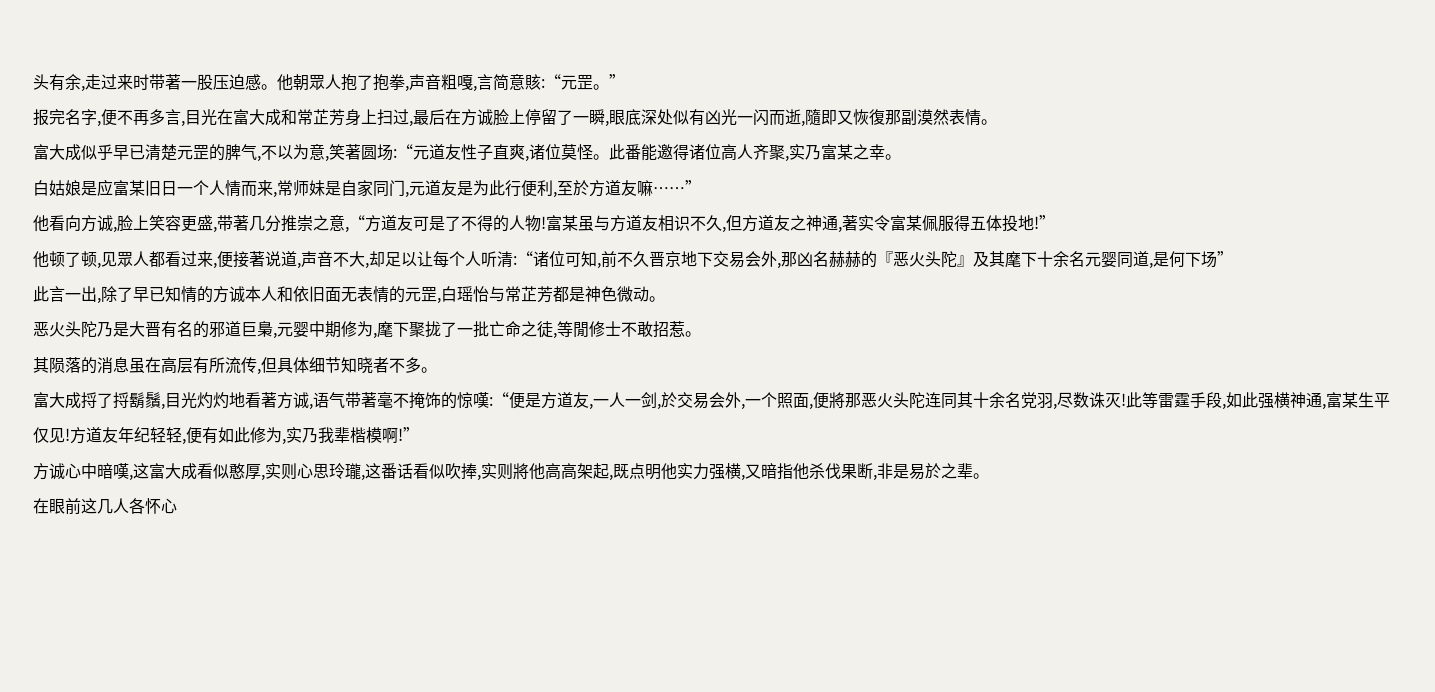头有余,走过来时带著一股压迫感。他朝眾人抱了抱拳,声音粗嘎,言简意賅:“元罡。”
报完名字,便不再多言,目光在富大成和常芷芳身上扫过,最后在方诚脸上停留了一瞬,眼底深处似有凶光一闪而逝,隨即又恢復那副漠然表情。
富大成似乎早已清楚元罡的脾气,不以为意,笑著圆场:“元道友性子直爽,诸位莫怪。此番能邀得诸位高人齐聚,实乃富某之幸。
白姑娘是应富某旧日一个人情而来,常师妹是自家同门,元道友是为此行便利,至於方道友嘛……”
他看向方诚,脸上笑容更盛,带著几分推崇之意,“方道友可是了不得的人物!富某虽与方道友相识不久,但方道友之神通,著实令富某佩服得五体投地!”
他顿了顿,见眾人都看过来,便接著说道,声音不大,却足以让每个人听清:“诸位可知,前不久晋京地下交易会外,那凶名赫赫的『恶火头陀』及其麾下十余名元婴同道,是何下场”
此言一出,除了早已知情的方诚本人和依旧面无表情的元罡,白瑶怡与常芷芳都是神色微动。
恶火头陀乃是大晋有名的邪道巨梟,元婴中期修为,麾下聚拢了一批亡命之徒,等閒修士不敢招惹。
其陨落的消息虽在高层有所流传,但具体细节知晓者不多。
富大成捋了捋鬍鬚,目光灼灼地看著方诚,语气带著毫不掩饰的惊嘆:“便是方道友,一人一剑,於交易会外,一个照面,便將那恶火头陀连同其十余名党羽,尽数诛灭!此等雷霆手段,如此强横神通,富某生平仅见!方道友年纪轻轻,便有如此修为,实乃我辈楷模啊!”
方诚心中暗嘆,这富大成看似憨厚,实则心思玲瓏,这番话看似吹捧,实则將他高高架起,既点明他实力强横,又暗指他杀伐果断,非是易於之辈。
在眼前这几人各怀心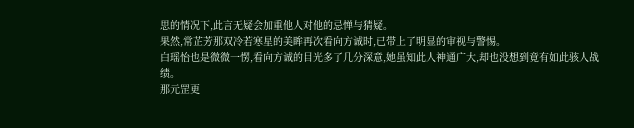思的情况下,此言无疑会加重他人对他的忌惮与猜疑。
果然,常芷芳那双冷若寒星的美眸再次看向方诚时,已带上了明显的审视与警惕。
白瑶怡也是微微一愣,看向方诚的目光多了几分深意,她虽知此人神通广大,却也没想到竟有如此骇人战绩。
那元罡更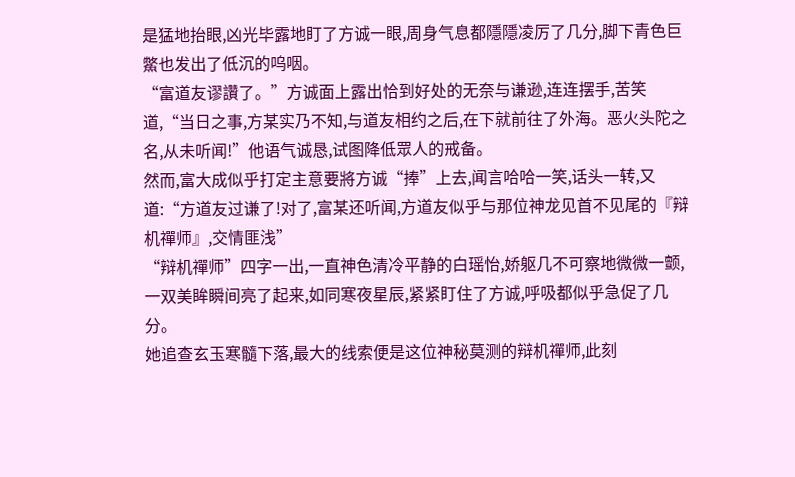是猛地抬眼,凶光毕露地盯了方诚一眼,周身气息都隱隱凌厉了几分,脚下青色巨鱉也发出了低沉的呜咽。
“富道友谬讚了。”方诚面上露出恰到好处的无奈与谦逊,连连摆手,苦笑道,“当日之事,方某实乃不知,与道友相约之后,在下就前往了外海。恶火头陀之名,从未听闻!”他语气诚恳,试图降低眾人的戒备。
然而,富大成似乎打定主意要將方诚“捧”上去,闻言哈哈一笑,话头一转,又道:“方道友过谦了!对了,富某还听闻,方道友似乎与那位神龙见首不见尾的『辩机禪师』,交情匪浅”
“辩机禪师”四字一出,一直神色清冷平静的白瑶怡,娇躯几不可察地微微一颤,一双美眸瞬间亮了起来,如同寒夜星辰,紧紧盯住了方诚,呼吸都似乎急促了几分。
她追查玄玉寒髓下落,最大的线索便是这位神秘莫测的辩机禪师,此刻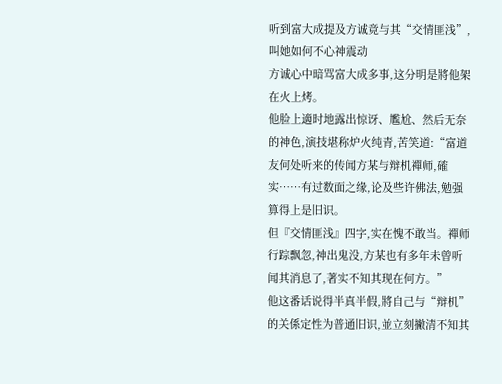听到富大成提及方诚竟与其“交情匪浅”,叫她如何不心神震动
方诚心中暗骂富大成多事,这分明是將他架在火上烤。
他脸上適时地露出惊讶、尷尬、然后无奈的神色,演技堪称炉火纯青,苦笑道:“富道友何处听来的传闻方某与辩机禪师,確实……有过数面之缘,论及些许佛法,勉强算得上是旧识。
但『交情匪浅』四字,实在愧不敢当。禪师行踪飘忽,神出鬼没,方某也有多年未曾听闻其消息了,著实不知其现在何方。”
他这番话说得半真半假,將自己与“辩机”的关係定性为普通旧识,並立刻撇清不知其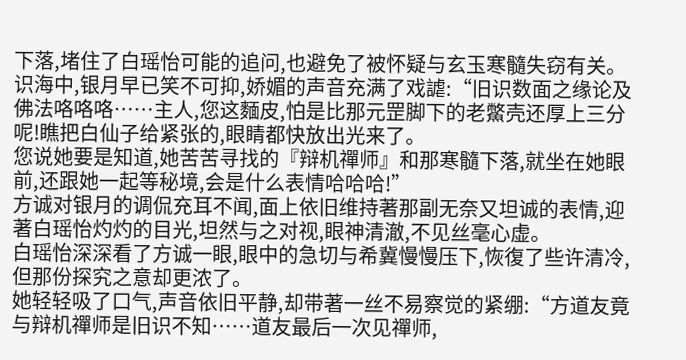下落,堵住了白瑶怡可能的追问,也避免了被怀疑与玄玉寒髓失窃有关。
识海中,银月早已笑不可抑,娇媚的声音充满了戏謔:“旧识数面之缘论及佛法咯咯咯……主人,您这麵皮,怕是比那元罡脚下的老鱉壳还厚上三分呢!瞧把白仙子给紧张的,眼睛都快放出光来了。
您说她要是知道,她苦苦寻找的『辩机禪师』和那寒髓下落,就坐在她眼前,还跟她一起等秘境,会是什么表情哈哈哈!”
方诚对银月的调侃充耳不闻,面上依旧维持著那副无奈又坦诚的表情,迎著白瑶怡灼灼的目光,坦然与之对视,眼神清澈,不见丝毫心虚。
白瑶怡深深看了方诚一眼,眼中的急切与希冀慢慢压下,恢復了些许清冷,但那份探究之意却更浓了。
她轻轻吸了口气,声音依旧平静,却带著一丝不易察觉的紧绷:“方道友竟与辩机禪师是旧识不知……道友最后一次见禪师,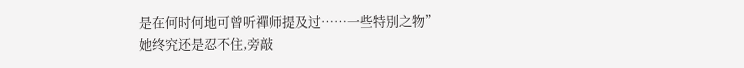是在何时何地可曾听禪师提及过……一些特別之物”
她终究还是忍不住,旁敲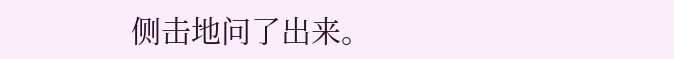侧击地问了出来。